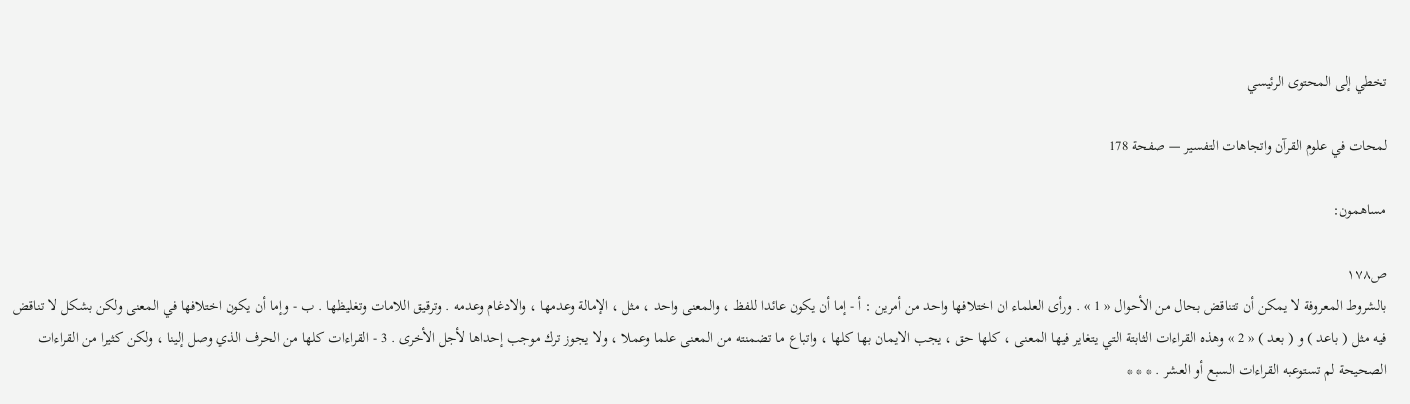تخطي إلى المحتوى الرئيسي

لمحات في علوم القرآن واتجاهات التفسير — صفحة 178

مساهمون:

ص١٧٨
بالشروط المعروفة لا يمكن أن تتناقض بحال من الأحوال « 1 » . ورأى العلماء ان اختلافها واحد من أمرين : أ - إما أن يكون عائدا للفظ ، والمعنى واحد ، مثل ، الإمالة وعدمها ، والادغام وعدمه . وترقيق اللامات وتغليظها . ب - وإما أن يكون اختلافها في المعنى ولكن بشكل لا تناقض فيه مثل ( باعد ) و ( بعد ) « 2 » وهذه القراءات الثابتة التي يتغاير فيها المعنى ، كلها حق ، يجب الايمان بها كلها ، واتباع ما تضمنته من المعنى علما وعملا ، ولا يجوز ترك موجب إحداها لأجل الأخرى . 3 - القراءات كلها من الحرف الذي وصل إلينا ، ولكن كثيرا من القراءات الصحيحة لم تستوعبه القراءات السبع أو العشر . * * *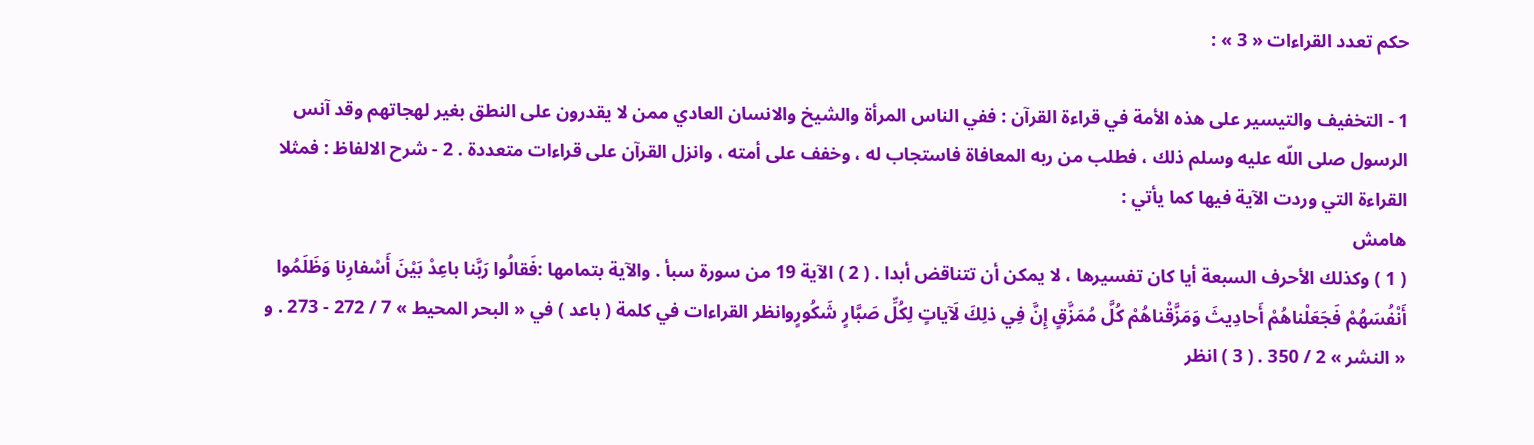حكم تعدد القراءات « 3 » :

1 - التخفيف والتيسير على هذه الأمة في قراءة القرآن : ففي الناس المرأة والشيخ والانسان العادي ممن لا يقدرون على النطق بغير لهجاتهم وقد آنس الرسول صلى اللّه عليه وسلم ذلك ، فطلب من ربه المعافاة فاستجاب له ، وخفف على أمته ، وانزل القرآن على قراءات متعددة . 2 - شرح الالفاظ : فمثلا القراءة التي وردت الآية فيها كما يأتي :
هامش
( 1 ) وكذلك الأحرف السبعة أيا كان تفسيرها ، لا يمكن أن تتناقض أبدا . ( 2 ) الآية 19 من سورة سبأ . والآية بتمامها :فَقالُوا رَبَّنا باعِدْ بَيْنَ أَسْفارِنا وَظَلَمُوا أَنْفُسَهُمْ فَجَعَلْناهُمْ أَحادِيثَ وَمَزَّقْناهُمْ كُلَّ مُمَزَّقٍ إِنَّ فِي ذلِكَ لَآياتٍ لِكُلِّ صَبَّارٍ شَكُورٍوانظر القراءات في كلمة ( باعد ) في « البحر المحيط » 7 / 272 - 273 . و « النشر » 2 / 350 . ( 3 ) انظر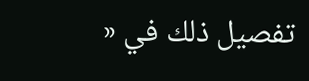تفصيل ذلك في «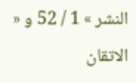النشر » 1 / 52 و « الاتقان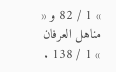» 1 / 82 و « مناهل العرفان » 1 / 138 .